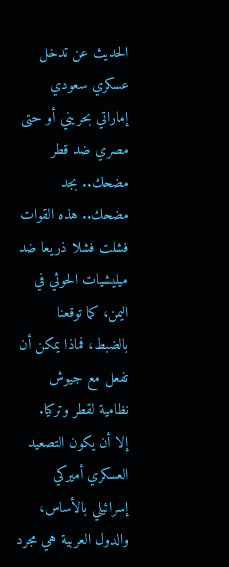الحديث عن تدخل عسكري سعودي إماراتي بحريني أو حتى مصري ضد قطر مضحك.. بجد مضحك.. هذه القوات فشلت فشلا ذريعا ضد ميليشيات الحوثي في اليمن، كما توقعنا بالضبط، فماذا يمكن أن تفعل مع جيوش نظامية لقطر وتركيا.
إلا أن يكون التصعيد العسكري أميركي إسرائيلي بالأساس، والدول العربية هي مجرد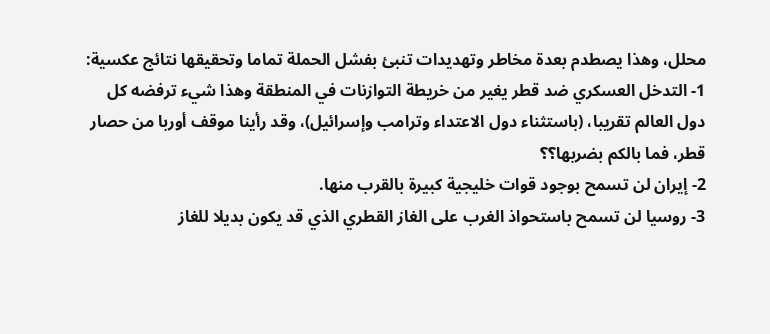محلل، وهذا يصطدم بعدة مخاطر وتهديدات تنبئ بفشل الحملة تماما وتحقيقها نتائج عكسية:
1- التدخل العسكري ضد قطر يغير من خريطة التوازنات في المنطقة وهذا شيء ترفضه كل دول العالم تقريبا، (باستثناء دول الاعتداء وترامب وإسرائيل)، وقد رأينا موقف أوربا من حصار قطر، فما بالكم بضربها؟؟
2- إيران لن تسمح بوجود قوات خليجية كبيرة بالقرب منها.
3- روسيا لن تسمح باستحواذ الغرب على الغاز القطري الذي قد يكون بديلا للغاز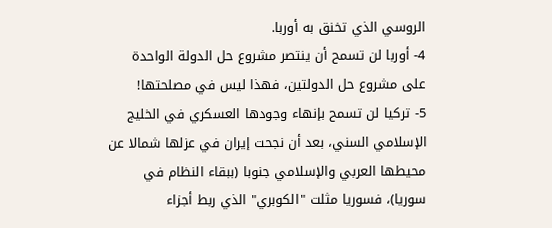الروسي الذي تخنق به أوربا.
4- أوربا لن تسمح أن ينتصر مشروع حل الدولة الواحدة على مشروع حل الدولتين، فهذا ليس في مصلحتها!
5- تركيا لن تسمح بإنهاء وجودها العسكري في الخليج الإسلامي السني، بعد أن نجحت إيران في عزلها شمالا عن محيطها العربي والإسلامي جنوبا (ببقاء النظام في سوريا)، فسوريا مثلت "الكوبري" الذي ربط أجزاء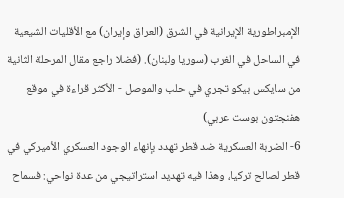الإمبراطورية الإيرانية في الشرق (العراق وإيران) مع الأقليات الشيعية في الساحل في الغرب (سوريا ولبنان). (فضلا راجع مقال المرحلة الثانية من سايكس بيكو تجري في حلب والموصل - الأكثر قراءة في موقع هفنجتون بوست عربي)
6- الضربة العسكرية ضد قطر تهدد بإنهاء الوجود العسكري الأميركي في قطر لصالح تركيا، وهذا فيه تهديد استراتيجي من عدة نواحي: فسماح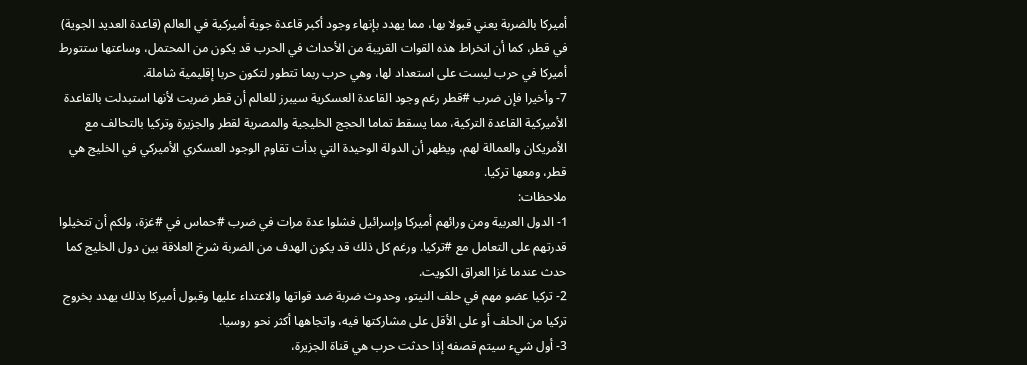أميركا بالضربة يعني قبولا بها، مما يهدد بإنهاء وجود أكبر قاعدة جوية أميركية في العالم (قاعدة العديد الجوية) في قطر، كما أن انخراط هذه القوات القريبة من الأحداث في الحرب قد يكون من المحتمل، وساعتها ستتورط أميركا في حرب ليست على استعداد لها، وهي حرب ربما تتطور لتكون حربا إقليمية شاملة.
7- وأخيرا فإن ضرب #قطر رغم وجود القاعدة العسكرية سيبرز للعالم أن قطر ضربت لأنها استبدلت بالقاعدة الأميركية القاعدة التركية، مما يسقط تماما الحجج الخليجية والمصرية لقطر والجزيرة وتركيا بالتحالف مع الأمريكان والعمالة لهم، ويظهر أن الدولة الوحيدة التي بدأت تقاوم الوجود العسكري الأميركي في الخليج هي قطر، ومعها تركيا.
ملاحظات:
1- الدول العربية ومن ورائهم أميركا وإسرائيل فشلوا عدة مرات في ضرب #حماس في #غزة، ولكم أن تتخيلوا قدرتهم على التعامل مع #تركيا. ورغم كل ذلك قد يكون الهدف من الضربة شرخ العلاقة بين دول الخليج كما حدث عندما غزا العراق الكويت.
2- تركيا عضو مهم في حلف النيتو، وحدوث ضربة ضد قواتها والاعتداء عليها وقبول أميركا بذلك يهدد بخروج تركيا من الحلف أو على الأقل على مشاركتها فيه، واتجاهها أكثر نحو روسيا.
3- أول شيء سيتم قصفه إذا حدثت حرب هي قناة الجزيرة،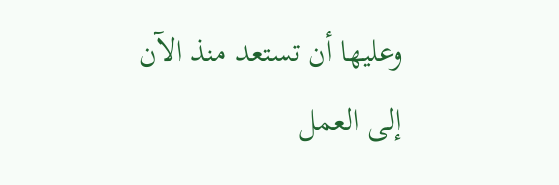وعليها أن تستعد منذ الآن إلى العمل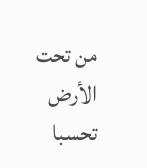من تحت الأرض تحسبا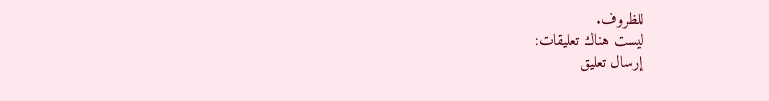للظروف.
ليست هناك تعليقات:
إرسال تعليق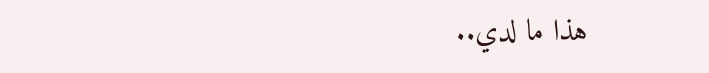هذا ما لدي..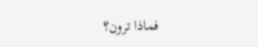فماذا ترون؟